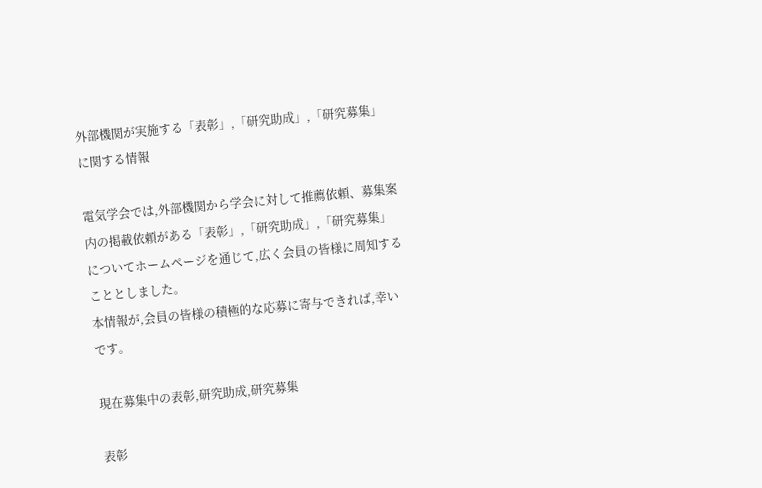外部機関が実施する「表彰」,「研究助成」,「研究募集」に関する情報

電気学会では,外部機関から学会に対して推薦依頼、募集案内の掲載依頼がある「表彰」,「研究助成」,「研究募集」についてホームページを通じて,広く会員の皆様に周知することとしました。
本情報が,会員の皆様の積極的な応募に寄与できれば,幸いです。

現在募集中の表彰,研究助成,研究募集

表彰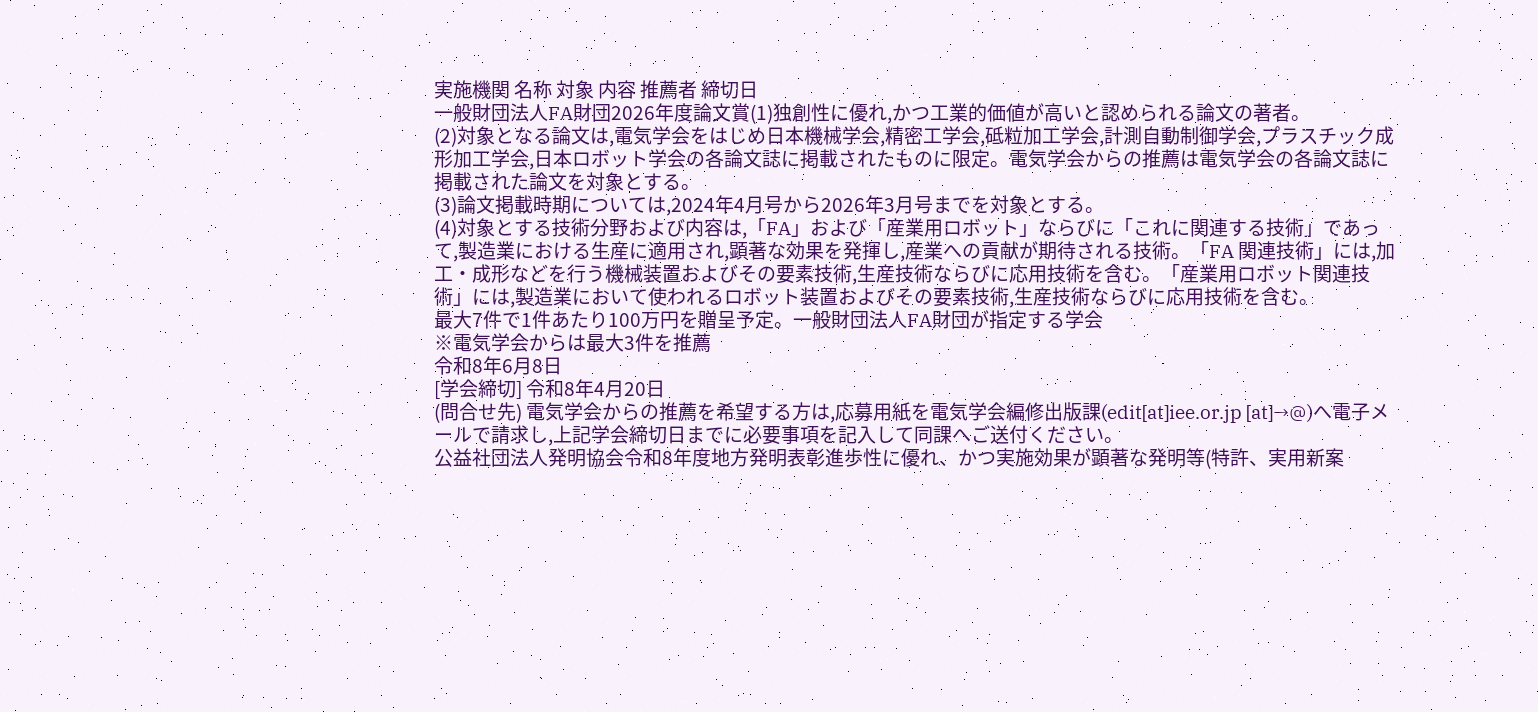実施機関 名称 対象 内容 推薦者 締切日
一般財団法人FA財団2026年度論文賞(1)独創性に優れ,かつ工業的価値が高いと認められる論文の著者。
(2)対象となる論文は,電気学会をはじめ日本機械学会,精密工学会,砥粒加工学会,計測自動制御学会,プラスチック成形加工学会,日本ロボット学会の各論文誌に掲載されたものに限定。電気学会からの推薦は電気学会の各論文誌に掲載された論文を対象とする。
(3)論文掲載時期については,2024年4月号から2026年3月号までを対象とする。
(4)対象とする技術分野および内容は,「FA」および「産業用ロボット」ならびに「これに関連する技術」であって,製造業における生産に適用され,顕著な効果を発揮し,産業への貢献が期待される技術。「FA 関連技術」には,加工・成形などを行う機械装置およびその要素技術,生産技術ならびに応用技術を含む。「産業用ロボット関連技術」には,製造業において使われるロボット装置およびその要素技術,生産技術ならびに応用技術を含む。
最大7件で1件あたり100万円を贈呈予定。一般財団法人FA財団が指定する学会
※電気学会からは最大3件を推薦
令和8年6月8日
[学会締切] 令和8年4月20日
(問合せ先) 電気学会からの推薦を希望する方は,応募用紙を電気学会編修出版課(edit[at]iee.or.jp [at]→@)へ電子メールで請求し,上記学会締切日までに必要事項を記入して同課へご送付ください。
公益社団法人発明協会令和8年度地方発明表彰進歩性に優れ、かつ実施効果が顕著な発明等(特許、実用新案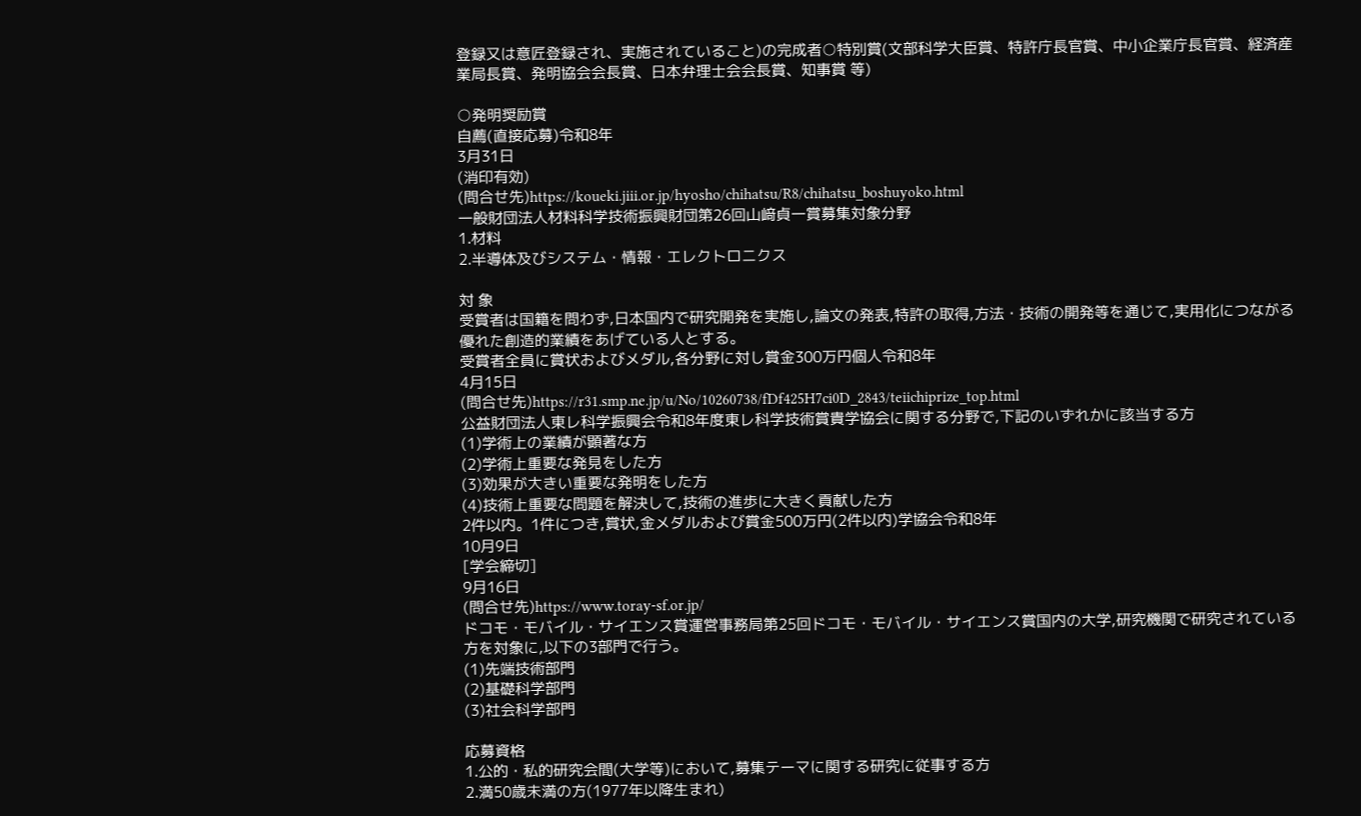登録又は意匠登録され、実施されていること)の完成者○特別賞(文部科学大臣賞、特許庁長官賞、中小企業庁長官賞、経済産業局長賞、発明協会会長賞、日本弁理士会会長賞、知事賞 等)

○発明奨励賞
自薦(直接応募)令和8年
3月31日
(消印有効)
(問合せ先)https://koueki.jiii.or.jp/hyosho/chihatsu/R8/chihatsu_boshuyoko.html
一般財団法人材料科学技術振興財団第26回山﨑貞一賞募集対象分野
1.材料
2.半導体及びシステム・情報・エレクトロニクス

対 象
受賞者は国籍を問わず,日本国内で研究開発を実施し,論文の発表,特許の取得,方法・技術の開発等を通じて,実用化につながる優れた創造的業績をあげている人とする。
受賞者全員に賞状およびメダル,各分野に対し賞金300万円個人令和8年
4月15日
(問合せ先)https://r31.smp.ne.jp/u/No/10260738/fDf425H7ci0D_2843/teiichiprize_top.html
公益財団法人東レ科学振興会令和8年度東レ科学技術賞貴学協会に関する分野で,下記のいずれかに該当する方
(1)学術上の業績が顕著な方
(2)学術上重要な発見をした方
(3)効果が大きい重要な発明をした方
(4)技術上重要な問題を解決して,技術の進歩に大きく貢献した方
2件以内。1件につき,賞状,金メダルおよび賞金500万円(2件以内)学協会令和8年
10月9日
[学会締切]
9月16日
(問合せ先)https://www.toray-sf.or.jp/
ドコモ・モバイル・サイエンス賞運営事務局第25回ドコモ・モバイル・サイエンス賞国内の大学,研究機関で研究されている方を対象に,以下の3部門で行う。
(1)先端技術部門
(2)基礎科学部門
(3)社会科学部門

応募資格
1.公的・私的研究会間(大学等)において,募集テーマに関する研究に従事する方
2.満50歳未満の方(1977年以降生まれ)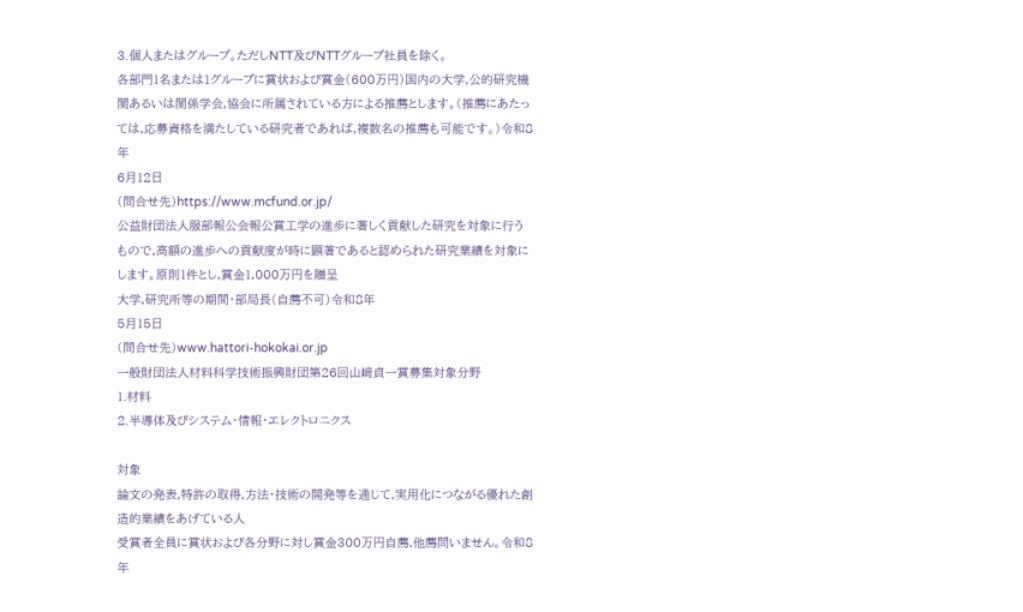3.個人またはグループ。ただしNTT及びNTTグループ社員を除く。
各部門1名または1グループに賞状および賞金(600万円)国内の大学,公的研究機関あるいは関係学会,協会に所属されている方による推薦とします。(推薦にあたっては,応募資格を満たしている研究者であれば,複数名の推薦も可能です。)令和8年
6月12日
(問合せ先)https://www.mcfund.or.jp/
公益財団法人服部報公会報公賞工学の進歩に著しく貢献した研究を対象に行うもので,高額の進歩への貢献度が時に顕著であると認められた研究業績を対象にします。原則1件とし,賞金1,000万円を贈呈
大学,研究所等の期間・部局長(自薦不可)令和8年
5月15日
(問合せ先)www.hattori-hokokai.or.jp
一般財団法人材料科学技術振興財団第26回山﨑貞一賞募集対象分野
1.材料
2.半導体及びシステム・情報・エレクトロニクス

対象
論文の発表,特許の取得,方法・技術の開発等を通じて,実用化につながる優れた創造的業績をあげている人
受賞者全員に賞状および各分野に対し賞金300万円自薦,他薦問いません。令和8年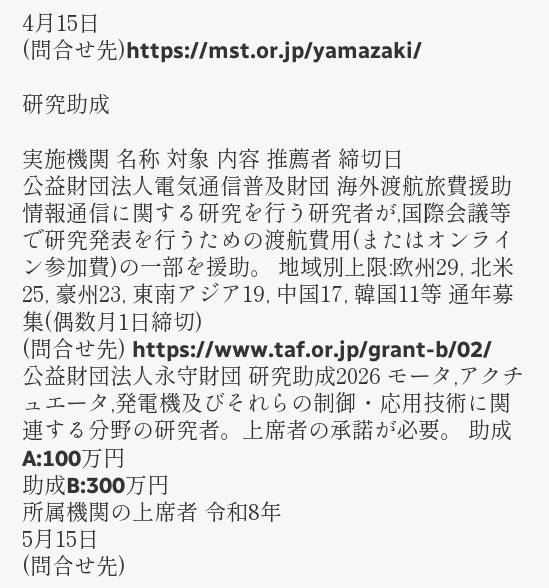4月15日
(問合せ先)https://mst.or.jp/yamazaki/

研究助成

実施機関 名称 対象 内容 推薦者 締切日
公益財団法人電気通信普及財団 海外渡航旅費援助 情報通信に関する研究を行う研究者が,国際会議等で研究発表を行うための渡航費用(またはオンライン参加費)の一部を援助。 地域別上限:欧州29, 北米25, 豪州23, 東南アジア19, 中国17, 韓国11等 通年募集(偶数月1日締切)
(問合せ先) https://www.taf.or.jp/grant-b/02/
公益財団法人永守財団 研究助成2026 モータ,アクチュエータ,発電機及びそれらの制御・応用技術に関連する分野の研究者。上席者の承諾が必要。 助成A:100万円
助成B:300万円
所属機関の上席者 令和8年
5月15日
(問合せ先)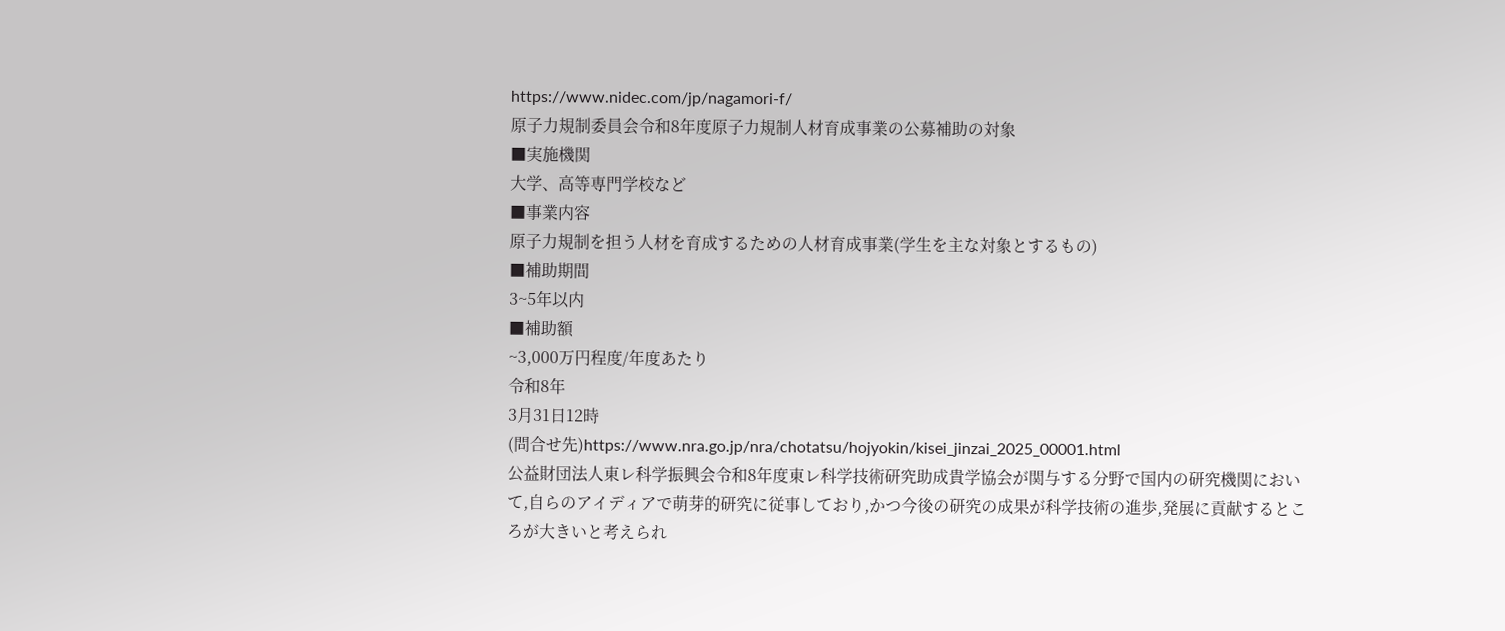https://www.nidec.com/jp/nagamori-f/
原子力規制委員会令和8年度原子力規制人材育成事業の公募補助の対象
■実施機関
大学、高等専門学校など
■事業内容
原子力規制を担う人材を育成するための人材育成事業(学生を主な対象とするもの)
■補助期間
3~5年以内
■補助額
~3,000万円程度/年度あたり
令和8年
3月31日12時
(問合せ先)https://www.nra.go.jp/nra/chotatsu/hojyokin/kisei_jinzai_2025_00001.html
公益財団法人東レ科学振興会令和8年度東レ科学技術研究助成貴学協会が関与する分野で国内の研究機関において,自らのアイディアで萌芽的研究に従事しており,かつ今後の研究の成果が科学技術の進歩,発展に貢献するところが大きいと考えられ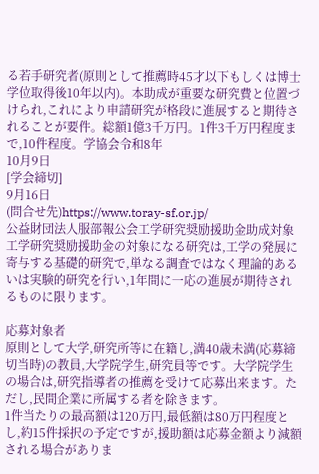る若手研究者(原則として推薦時45才以下もしくは博士学位取得後10年以内)。本助成が重要な研究費と位置づけられ,これにより申請研究が格段に進展すると期待されることが要件。総額1億3千万円。1件3千万円程度まで,10件程度。学協会令和8年
10月9日
[学会締切]
9月16日
(問合せ先)https://www.toray-sf.or.jp/
公益財団法人服部報公会工学研究奨励援助金助成対象
工学研究奨励援助金の対象になる研究は,工学の発展に寄与する基礎的研究で,単なる調査ではなく理論的あるいは実験的研究を行い,1年間に一応の進展が期待されるものに限ります。

応募対象者
原則として大学,研究所等に在籍し,満40歳未満(応募締切当時)の教員,大学院学生,研究員等です。大学院学生の場合は,研究指導者の推薦を受けて応募出来ます。ただし,民間企業に所属する者を除きます。
1件当たりの最高額は120万円,最低額は80万円程度とし,約15件採択の予定ですが,援助額は応募金額より減額される場合がありま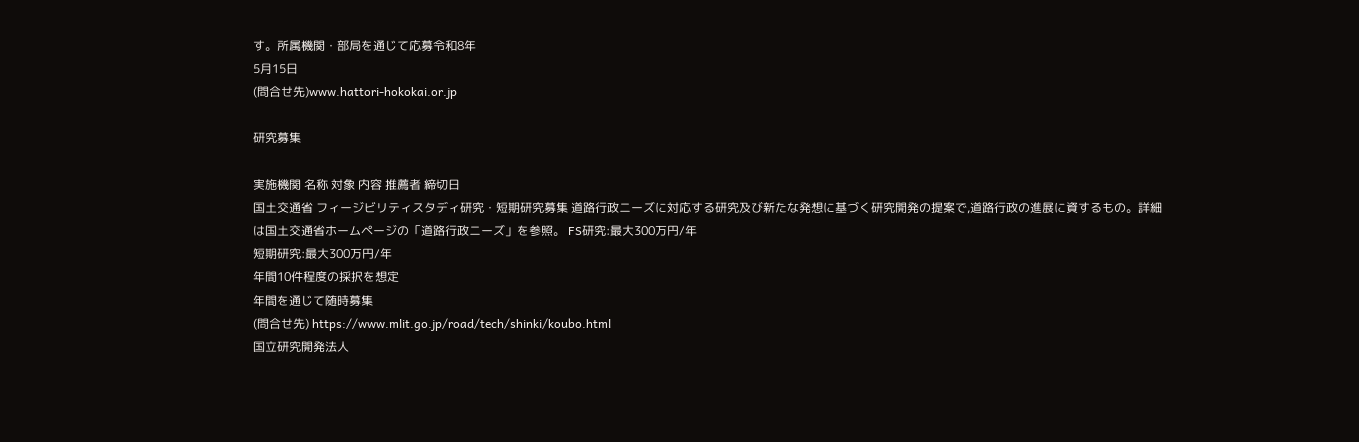す。所属機関・部局を通じて応募令和8年
5月15日
(問合せ先)www.hattori-hokokai.or.jp

研究募集

実施機関 名称 対象 内容 推薦者 締切日
国土交通省 フィージビリティスタディ研究・短期研究募集 道路行政ニーズに対応する研究及び新たな発想に基づく研究開発の提案で,道路行政の進展に資するもの。詳細は国土交通省ホームページの「道路行政ニーズ」を参照。 FS研究:最大300万円/年
短期研究:最大300万円/年
年間10件程度の採択を想定
年間を通じて随時募集
(問合せ先) https://www.mlit.go.jp/road/tech/shinki/koubo.html
国立研究開発法人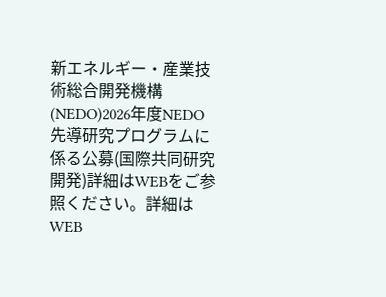新エネルギー・産業技術総合開発機構(NEDO)2026年度NEDO先導研究プログラムに係る公募(国際共同研究開発)詳細はWEBをご参照ください。詳細はWEB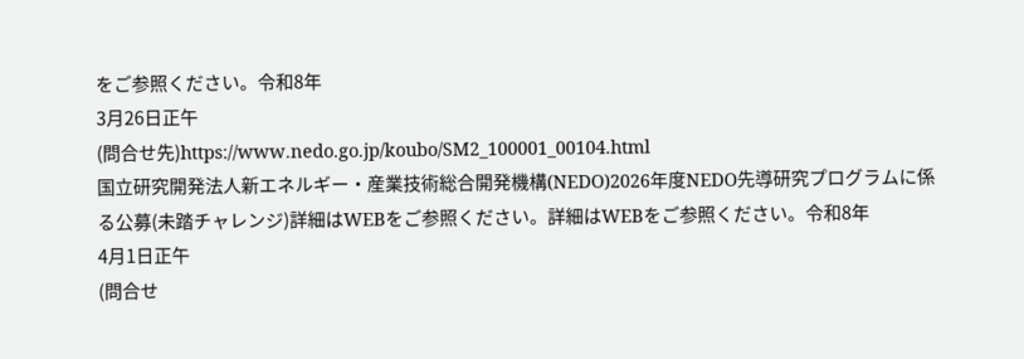をご参照ください。令和8年
3月26日正午
(問合せ先)https://www.nedo.go.jp/koubo/SM2_100001_00104.html
国立研究開発法人新エネルギー・産業技術総合開発機構(NEDO)2026年度NEDO先導研究プログラムに係る公募(未踏チャレンジ)詳細はWEBをご参照ください。詳細はWEBをご参照ください。令和8年
4月1日正午
(問合せ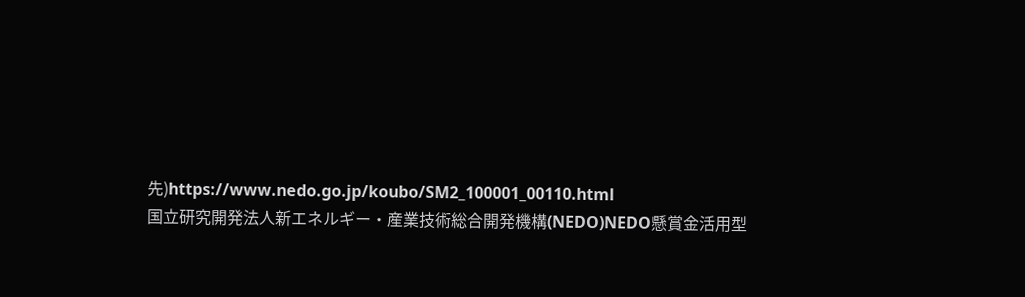先)https://www.nedo.go.jp/koubo/SM2_100001_00110.html
国立研究開発法人新エネルギー・産業技術総合開発機構(NEDO)NEDO懸賞金活用型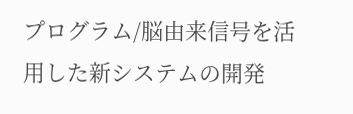プログラム/脳由来信号を活用した新システムの開発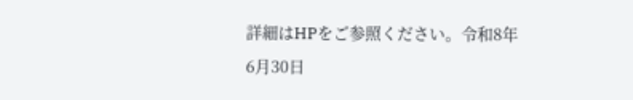詳細はHPをご参照ください。令和8年
6月30日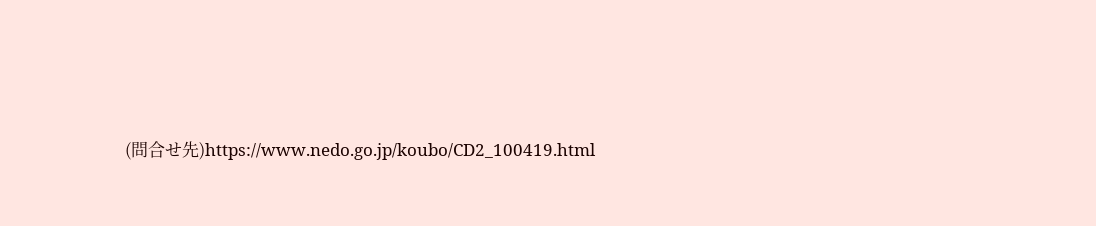(問合せ先)https://www.nedo.go.jp/koubo/CD2_100419.html